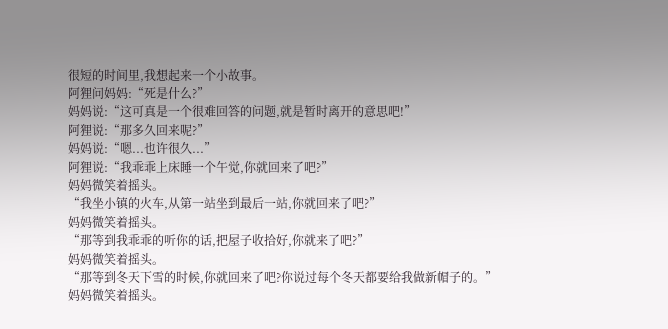很短的时间里,我想起来一个小故事。
阿狸问妈妈:“死是什么?”
妈妈说:“这可真是一个很难回答的问题,就是暂时离开的意思吧!”
阿狸说:“那多久回来呢?”
妈妈说:“嗯...也许很久...”
阿狸说:“我乖乖上床睡一个午觉,你就回来了吧?”
妈妈微笑着摇头。
“我坐小镇的火车,从第一站坐到最后一站,你就回来了吧?”
妈妈微笑着摇头。
“那等到我乖乖的听你的话,把屋子收拾好,你就来了吧?”
妈妈微笑着摇头。
“那等到冬天下雪的时候,你就回来了吧?你说过每个冬天都要给我做新帽子的。”
妈妈微笑着摇头。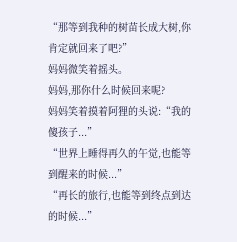“那等到我种的树苗长成大树,你肯定就回来了吧?”
妈妈微笑着摇头。
妈妈,那你什么时候回来呢?
妈妈笑着摸着阿狸的头说:“我的傻孩子...”
“世界上睡得再久的午觉,也能等到醒来的时候...”
“再长的旅行,也能等到终点到达的时候...”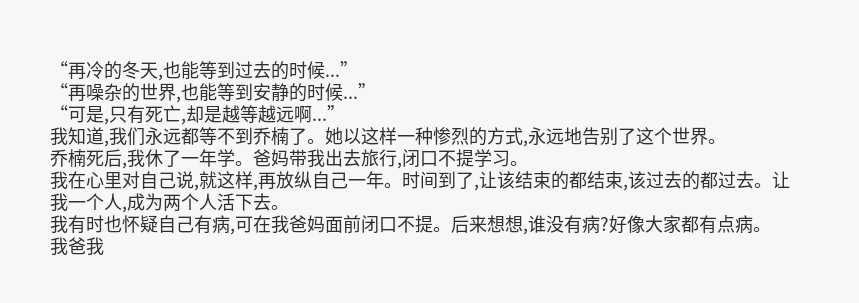“再冷的冬天,也能等到过去的时候...”
“再噪杂的世界,也能等到安静的时候...”
“可是,只有死亡,却是越等越远啊...”
我知道,我们永远都等不到乔楠了。她以这样一种惨烈的方式,永远地告别了这个世界。
乔楠死后,我休了一年学。爸妈带我出去旅行,闭口不提学习。
我在心里对自己说,就这样,再放纵自己一年。时间到了,让该结束的都结束,该过去的都过去。让我一个人,成为两个人活下去。
我有时也怀疑自己有病,可在我爸妈面前闭口不提。后来想想,谁没有病?好像大家都有点病。
我爸我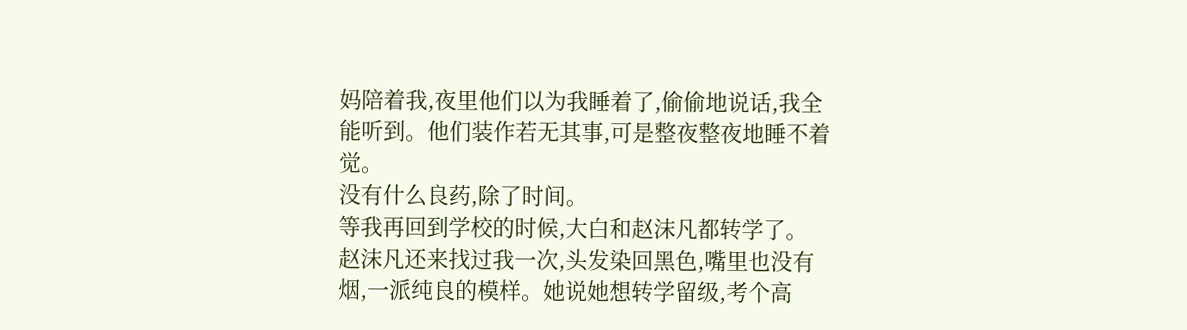妈陪着我,夜里他们以为我睡着了,偷偷地说话,我全能听到。他们装作若无其事,可是整夜整夜地睡不着觉。
没有什么良药,除了时间。
等我再回到学校的时候,大白和赵沫凡都转学了。
赵沫凡还来找过我一次,头发染回黑色,嘴里也没有烟,一派纯良的模样。她说她想转学留级,考个高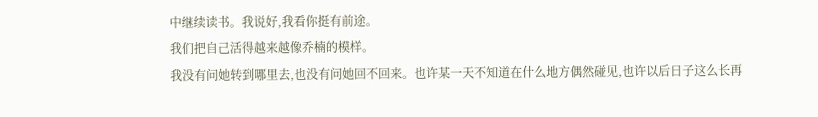中继续读书。我说好,我看你挺有前途。
我们把自己活得越来越像乔楠的模样。
我没有问她转到哪里去,也没有问她回不回来。也许某一天不知道在什么地方偶然碰见,也许以后日子这么长再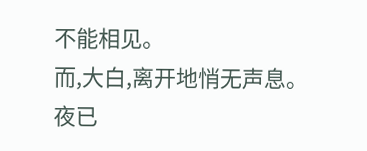不能相见。
而,大白,离开地悄无声息。
夜已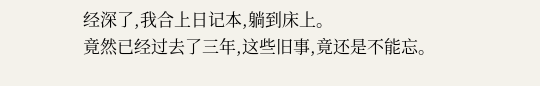经深了,我合上日记本,躺到床上。
竟然已经过去了三年,这些旧事,竟还是不能忘。